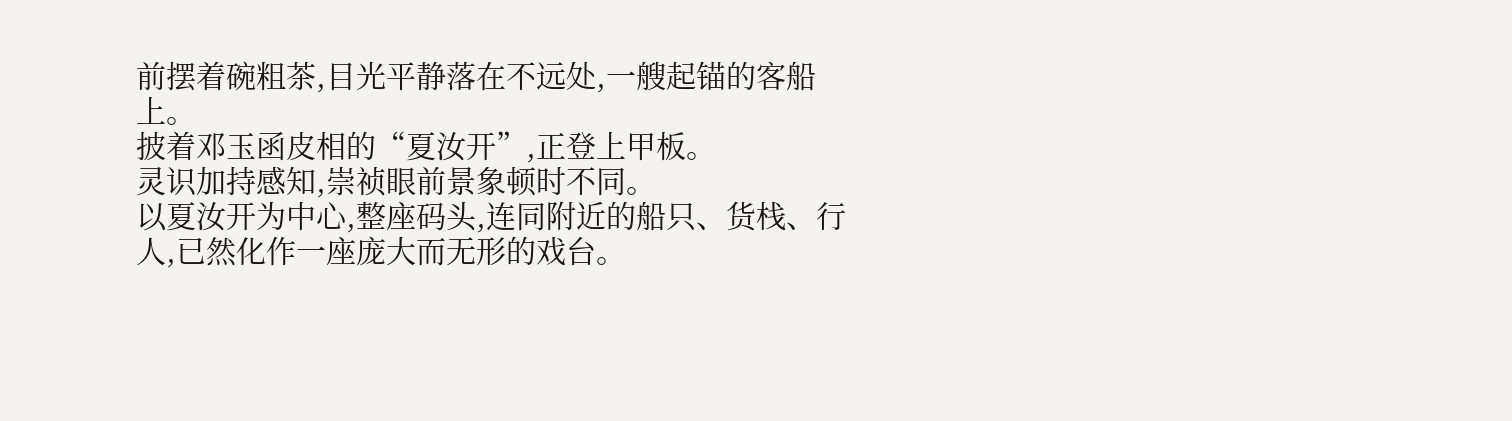前摆着碗粗茶,目光平静落在不远处,一艘起锚的客船上。
披着邓玉函皮相的“夏汝开”,正登上甲板。
灵识加持感知,崇祯眼前景象顿时不同。
以夏汝开为中心,整座码头,连同附近的船只、货栈、行人,已然化作一座庞大而无形的戏台。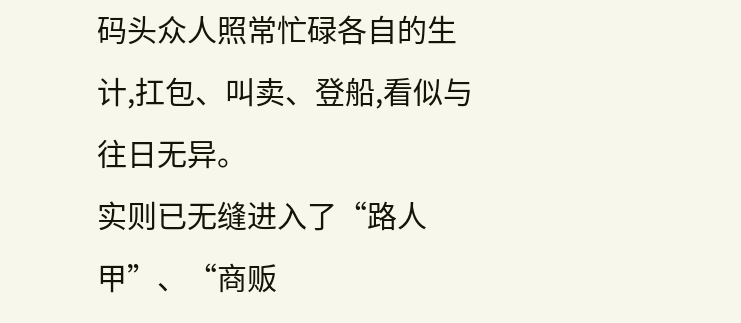码头众人照常忙碌各自的生计,扛包、叫卖、登船,看似与往日无异。
实则已无缝进入了“路人甲”、“商贩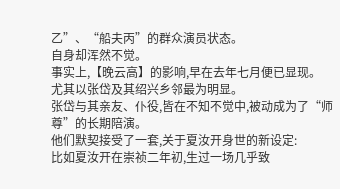乙”、“船夫丙”的群众演员状态。
自身却浑然不觉。
事实上,【晚云高】的影响,早在去年七月便已显现。
尤其以张岱及其绍兴乡邻最为明显。
张岱与其亲友、仆役,皆在不知不觉中,被动成为了“师尊”的长期陪演。
他们默契接受了一套,关于夏汝开身世的新设定:
比如夏汝开在崇祯二年初,生过一场几乎致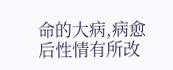命的大病,病愈后性情有所改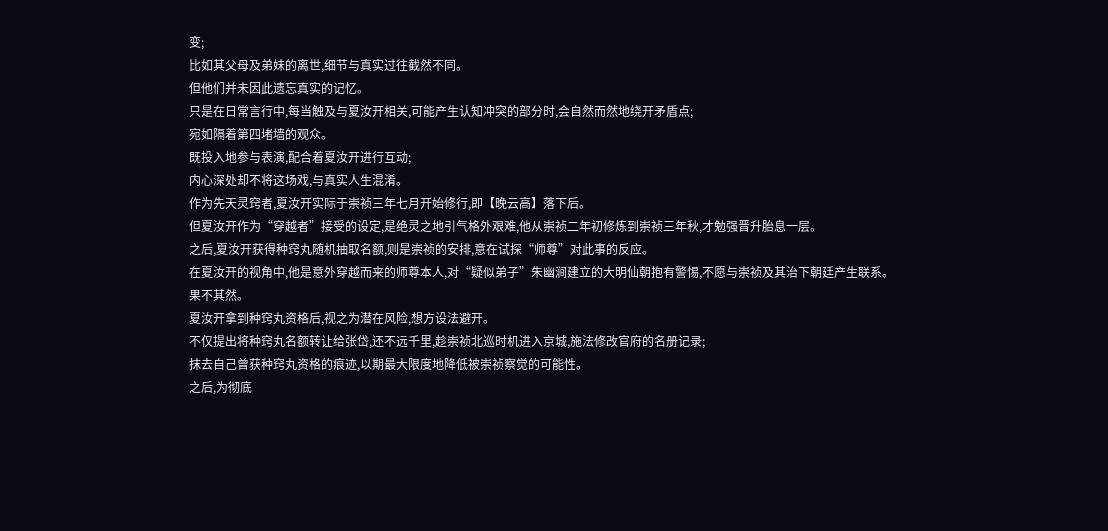变;
比如其父母及弟妹的离世,细节与真实过往截然不同。
但他们并未因此遗忘真实的记忆。
只是在日常言行中,每当触及与夏汝开相关,可能产生认知冲突的部分时,会自然而然地绕开矛盾点;
宛如隔着第四堵墙的观众。
既投入地参与表演,配合着夏汝开进行互动;
内心深处却不将这场戏,与真实人生混淆。
作为先天灵窍者,夏汝开实际于崇祯三年七月开始修行,即【晚云高】落下后。
但夏汝开作为“穿越者”接受的设定,是绝灵之地引气格外艰难,他从崇祯二年初修炼到崇祯三年秋,才勉强晋升胎息一层。
之后,夏汝开获得种窍丸随机抽取名额,则是崇祯的安排,意在试探“师尊”对此事的反应。
在夏汝开的视角中,他是意外穿越而来的师尊本人,对“疑似弟子”朱幽涧建立的大明仙朝抱有警惕,不愿与崇祯及其治下朝廷产生联系。
果不其然。
夏汝开拿到种窍丸资格后,视之为潜在风险,想方设法避开。
不仅提出将种窍丸名额转让给张岱,还不远千里,趁崇祯北巡时机进入京城,施法修改官府的名册记录;
抹去自己曾获种窍丸资格的痕迹,以期最大限度地降低被崇祯察觉的可能性。
之后,为彻底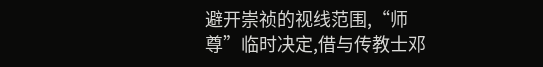避开崇祯的视线范围,“师尊”临时决定,借与传教士邓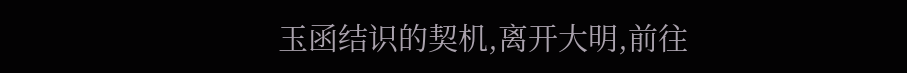玉函结识的契机,离开大明,前往